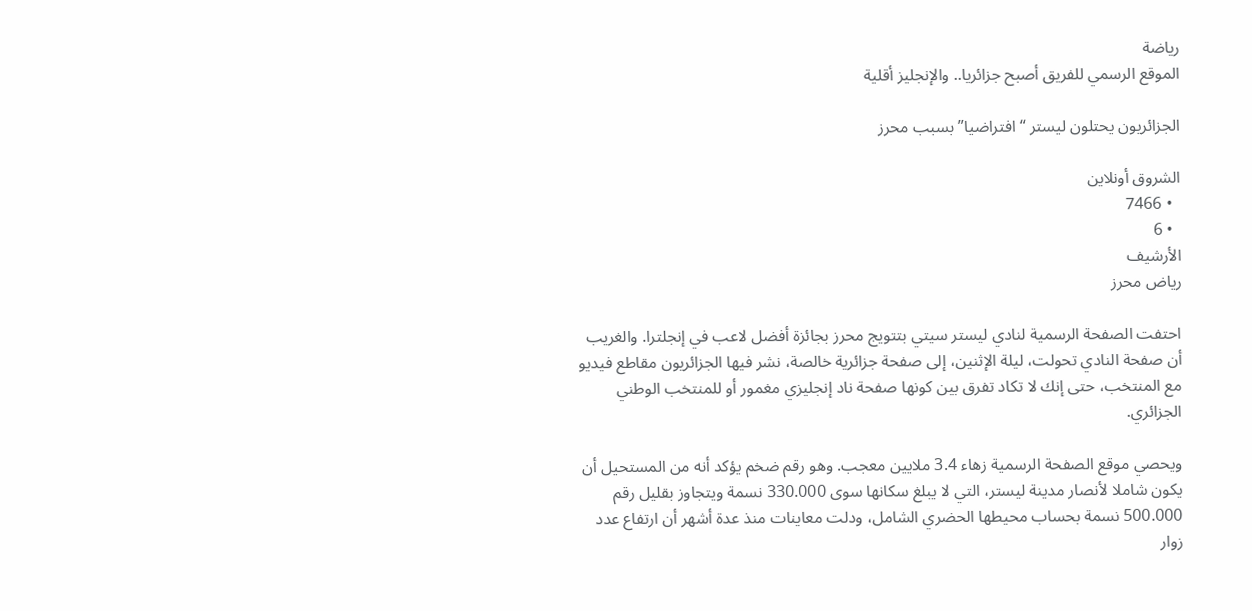رياضة
الموقع الرسمي للفريق أصبح جزائريا.. والإنجليز أقلية

الجزائريون يحتلون ليستر “افتراضيا” بسبب محرز

الشروق أونلاين
  • 7466
  • 6
الأرشيف
رياض محرز

احتفت الصفحة الرسمية لنادي ليستر سيتي بتتويج محرز بجائزة أفضل لاعب في إنجلترا. والغريب أن صفحة النادي تحولت، ليلة الإثنين، إلى صفحة جزائرية خالصة، نشر فيها الجزائريون مقاطع فيديو مع المنتخب، حتى إنك لا تكاد تفرق بين كونها صفحة ناد إنجليزي مغمور أو للمنتخب الوطني الجزائري.

ويحصي موقع الصفحة الرسمية زهاء 3.4 ملايين معجب. وهو رقم ضخم يؤكد أنه من المستحيل أن يكون شاملا لأنصار مدينة ليستر، التي لا يبلغ سكانها سوى 330.000 نسمة ويتجاوز بقليل رقم 500.000 نسمة بحساب محيطها الحضري الشامل، ودلت معاينات منذ عدة أشهر أن ارتفاع عدد زوار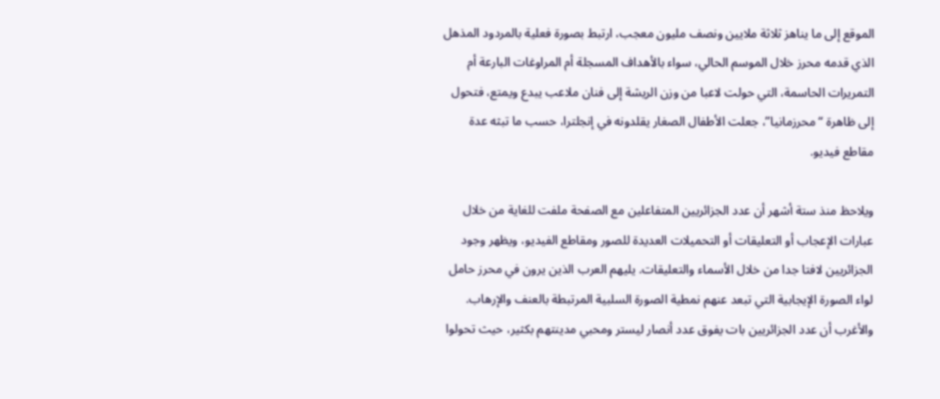الموقع إلى ما يناهز ثلاثة ملايين ونصف مليون معجب، ارتبط بصورة فعلية بالمردود المذهل الذي قدمه محرز خلال الموسم الحالي، سواء بالأهداف المسجلة أم المراوغات البارعة أم التمريرات الحاسمة، التي حولت لاعبا من وزن الريشة إلى فنان ملاعب يبدع ويمتع، فتحول إلى ظاهرة “محرزمانيا”، جعلت الأطفال الصغار يقلدونه في إنجلترا، حسب ما تبثه عدة مقاطع فيديو.

ويلاحظ منذ ستة أشهر أن عدد الجزائريين المتفاعلين مع الصفحة ملفت للغاية من خلال عبارات الإعجاب أو التعليقات أو التحميلات العديدة للصور ومقاطع الفيديو، ويظهر وجود الجزائريين لافتا جدا من خلال الأسماء والتعليقات. يليهم العرب الذين يرون في محرز حامل لواء الصورة الإيجابية التي تبعد عنهم نمطية الصورة السلبية المرتبطة بالعنف والإرهاب. والأغرب أن عدد الجزائريين بات يفوق عدد أنصار ليستر ومحبي مدينتهم بكثير، حيث تحولوا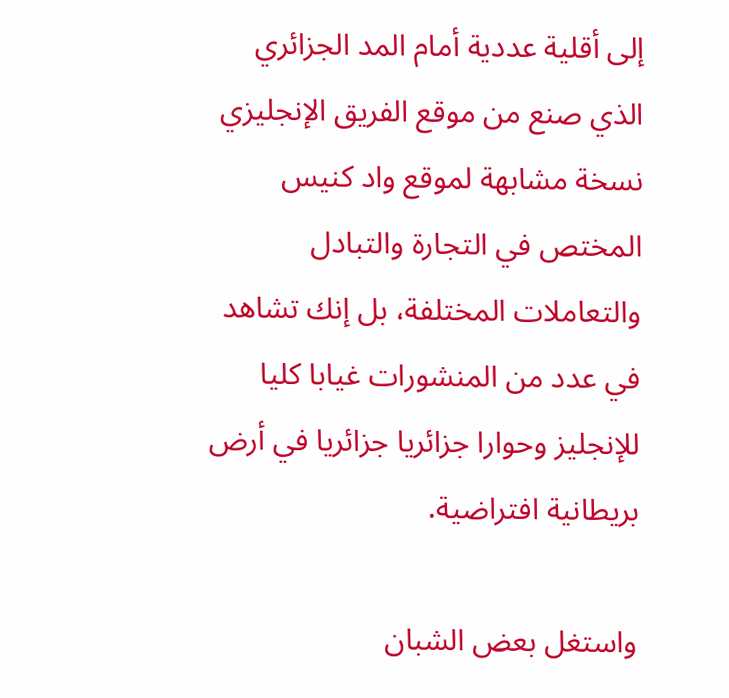إلى أقلية عددية أمام المد الجزائري الذي صنع من موقع الفريق الإنجليزي نسخة مشابهة لموقع واد كنيس المختص في التجارة والتبادل والتعاملات المختلفة، بل إنك تشاهد في عدد من المنشورات غيابا كليا للإنجليز وحوارا جزائريا جزائريا في أرض بريطانية افتراضية.

واستغل بعض الشبان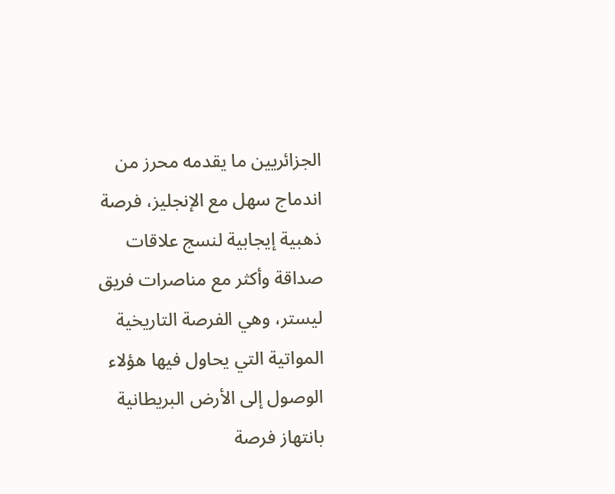الجزائريين ما يقدمه محرز من اندماج سهل مع الإنجليز، فرصة ذهبية إيجابية لنسج علاقات صداقة وأكثر مع مناصرات فريق ليستر، وهي الفرصة التاريخية المواتية التي يحاول فيها هؤلاء الوصول إلى الأرض البريطانية بانتهاز فرصة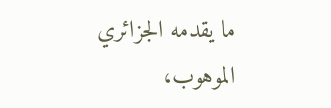ما يقدمه الجزائري الموهوب،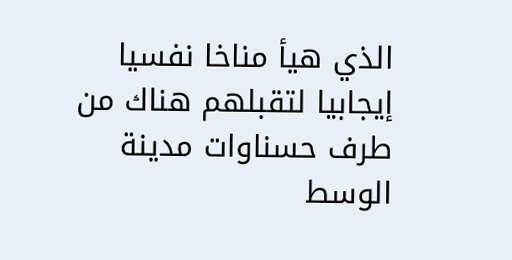الذي هيأ مناخا نفسيا إيجابيا لتقبلهم هناك من طرف حسناوات مدينة الوسط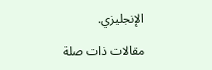الإنجليزي.

مقالات ذات صلة